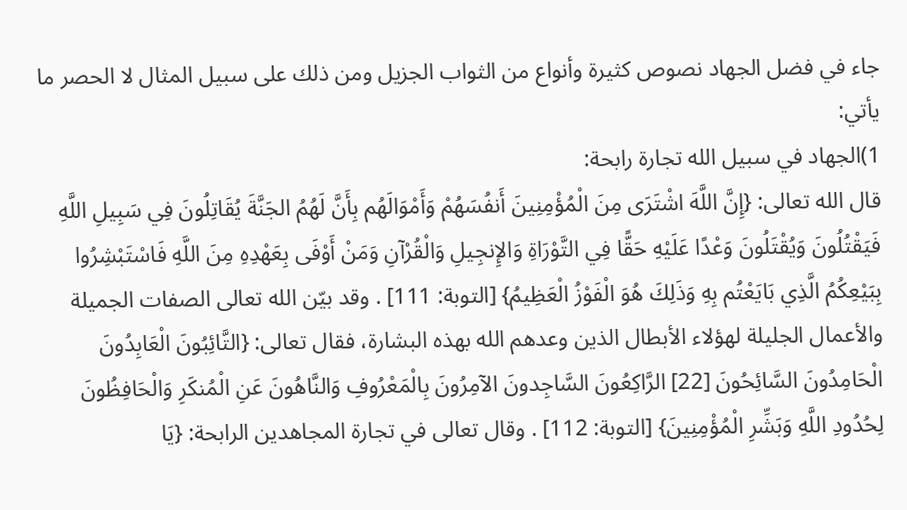جاء في فضل الجهاد نصوص كثيرة وأنواع من الثواب الجزيل ومن ذلك على سبيل المثال لا الحصر ما يأتي:
1)الجهاد في سبيل الله تجارة رابحة:
قال الله تعالى: {إِنَّ اللَّهَ اشْتَرَى مِنَ الْمُؤْمِنِينَ أَنفُسَهُمْ وَأَمْوَالَهُم بِأَنَّ لَهُمُ الجَنَّةَ يُقَاتِلُونَ فِي سَبِيلِ اللَّهِ فَيَقْتُلُونَ وَيُقْتَلُونَ وَعْدًا عَلَيْهِ حَقًّا فِي التَّوْرَاةِ وَالإِنجِيلِ وَالْقُرْآنِ وَمَنْ أَوْفَى بِعَهْدِهِ مِنَ اللَّهِ فَاسْتَبْشِرُوا بِبَيْعِكُمُ الَّذِي بَايَعْتُم بِهِ وَذَلِكَ هُوَ الْفَوْزُ الْعَظِيمُ} [التوبة: 111] . وقد بيّن الله تعالى الصفات الجميلة والأعمال الجليلة لهؤلاء الأبطال الذين وعدهم الله بهذه البشارة، فقال تعالى: {التَّائِبُونَ الْعَابِدُونَ الْحَامِدُونَ السَّائِحُونَ [22] الرَّاكِعُونَ السَّاجِدونَ الآمِرُونَ بِالْمَعْرُوفِ وَالنَّاهُونَ عَنِ الْمُنكَرِ وَالْحَافِظُونَ لِحُدُودِ اللَّهِ وَبَشِّرِ الْمُؤْمِنِينَ} [التوبة: 112] . وقال تعالى في تجارة المجاهدين الرابحة: {يَا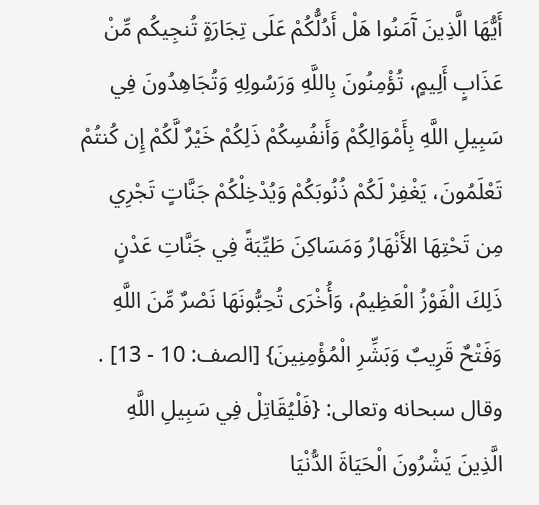أَيُّهَا الَّذِينَ آَمَنُوا هَلْ أَدُلُّكُمْ عَلَى تِجَارَةٍ تُنجِيكُم مِّنْ عَذَابٍ أَلِيمٍ، تُؤْمِنُونَ بِاللَّهِ وَرَسُولِهِ وَتُجَاهِدُونَ فِي سَبِيلِ اللَّهِ بِأَمْوَالِكُمْ وَأَنفُسِكُمْ ذَلِكُمْ خَيْرٌ لَّكُمْ إِن كُنتُمْ تَعْلَمُونَ، يَغْفِرْ لَكُمْ ذُنُوبَكُمْ وَيُدْخِلْكُمْ جَنَّاتٍ تَجْرِي مِن تَحْتِهَا الأَنْهَارُ وَمَسَاكِنَ طَيِّبَةً فِي جَنَّاتِ عَدْنٍ ذَلِكَ الْفَوْزُ الْعَظِيمُ، وَأُخْرَى تُحِبُّونَهَا نَصْرٌ مِّنَ اللَّهِ وَفَتْحٌ قَرِيبٌ وَبَشِّرِ الْمُؤْمِنِينَ} [الصف: 10 - 13] . وقال سبحانه وتعالى: {فَلْيُقَاتِلْ فِي سَبِيلِ اللَّهِ الَّذِينَ يَشْرُونَ الْحَيَاةَ الدُّنْيَا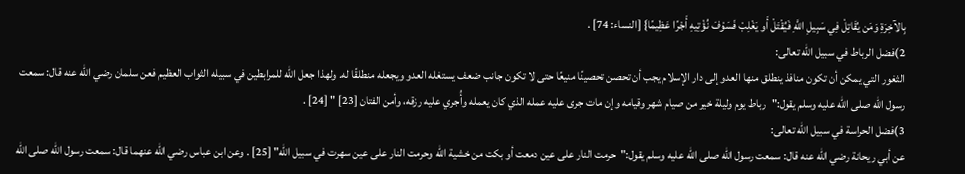بِالآخِرَةِ وَمَن يُقَاتِلْ فِي سَبِيلِ اللَّهِ فَيُقْتَلْ أَو يَغْلِبْ فَسَوْفَ نُؤْتِيهِ أَجْرًا عَظِيمًا} [النساء: 74] .
2)فضل الرباط في سبيل الله تعالى:
الثغور التي يمكن أن تكون منافذ ينطلق منها العدو إلى دار الإسلام يجب أن تحصن تحصينًا منيعًا حتى لا تكون جانب ضعف يستغله العدو ويجعله منطلقًا له. ولهذا جعل الله للمرابطين في سبيله الثواب العظيم فعن سلمان رضي الله عنه قال: سمعت رسول الله صلى الله عليه وسلم يقول:"رباط يوم وليلة خير من صيام شهر وقيامه وإن مات جرى عليه عمله الذي كان يعمله وأُجري عليه رزقه، وأمن الفتان [23] " [24] .
3)فضل الحراسة في سبيل الله تعالى:
عن أبي ريحانة رضي الله عنه قال: سمعت رسول الله صلى الله عليه وسلم يقول:"حرمت النار على عين دمعت أو بكت من خشية الله وحرمت النار على عين سهرت في سبيل الله" [25] . وعن ابن عباس رضي الله عنهما قال: سمعت رسول الله صلى الله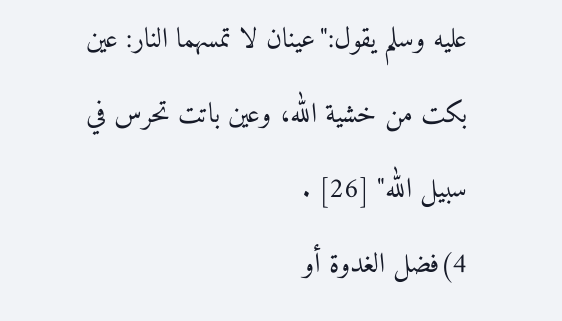عليه وسلم يقول:"عينان لا تمسهما النار: عين بكت من خشية الله، وعين باتت تحرس في سبيل الله" [26] .
4)فضل الغدوة أو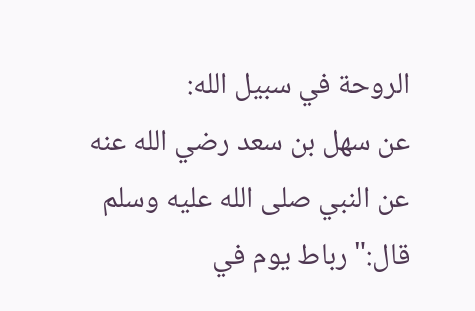الروحة في سبيل الله:
عن سهل بن سعد رضي الله عنه عن النبي صلى الله عليه وسلم قال:"رباط يوم في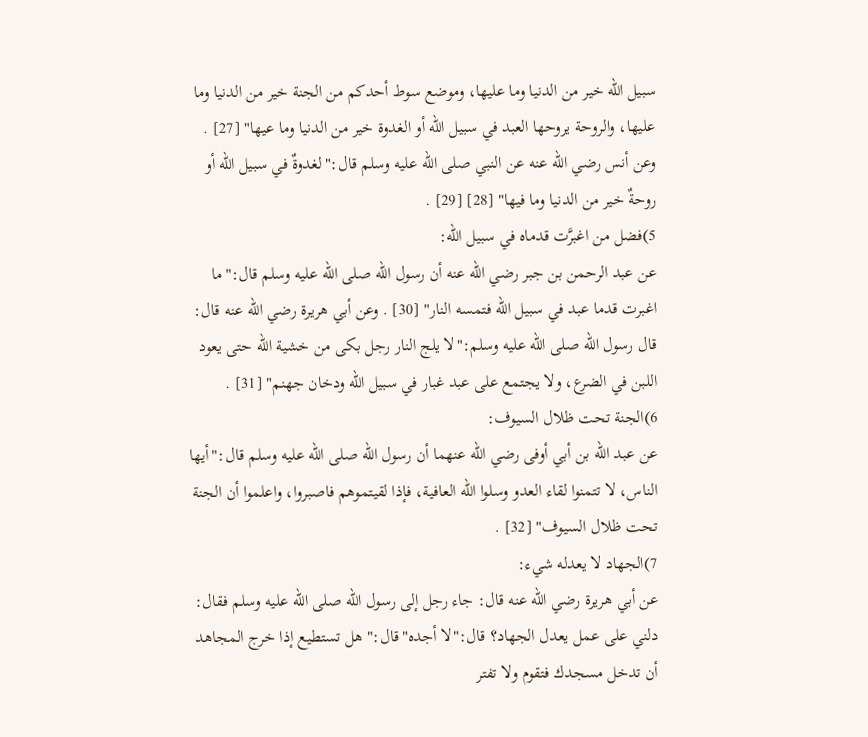سبيل الله خير من الدنيا وما عليها، وموضع سوط أحدكم من الجنة خير من الدنيا وما عليها، والروحة يروحها العبد في سبيل الله أو الغدوة خير من الدنيا وما عيها" [27] . وعن أنس رضي الله عنه عن النبي صلى الله عليه وسلم قال:"لغدوةٌ في سبيل الله أو روحةٌ خير من الدنيا وما فيها" [28] [29] .
5)فضل من اغبرَّت قدماه في سبيل الله:
عن عبد الرحمن بن جبر رضي الله عنه أن رسول الله صلى الله عليه وسلم قال:"ما اغبرت قدما عبد في سبيل الله فتمسه النار" [30] . وعن أبي هريرة رضي الله عنه قال: قال رسول الله صلى الله عليه وسلم:"لا يلج النار رجل بكى من خشية الله حتى يعود اللبن في الضرع، ولا يجتمع على عبد غبار في سبيل الله ودخان جهنم" [31] .
6)الجنة تحت ظلال السيوف:
عن عبد الله بن أبي أوفى رضي الله عنهما أن رسول الله صلى الله عليه وسلم قال:"أيها الناس، لا تتمنوا لقاء العدو وسلوا الله العافية، فإذا لقيتموهم فاصبروا، واعلموا أن الجنة تحت ظلال السيوف" [32] .
7)الجهاد لا يعدله شيء:
عن أبي هريرة رضي الله عنه قال: جاء رجل إلى رسول الله صلى الله عليه وسلم فقال: دلني على عمل يعدل الجهاد؟ قال:"لا أجده"قال:"هل تستطيع إذا خرج المجاهد أن تدخل مسجدك فتقوم ولا تفتر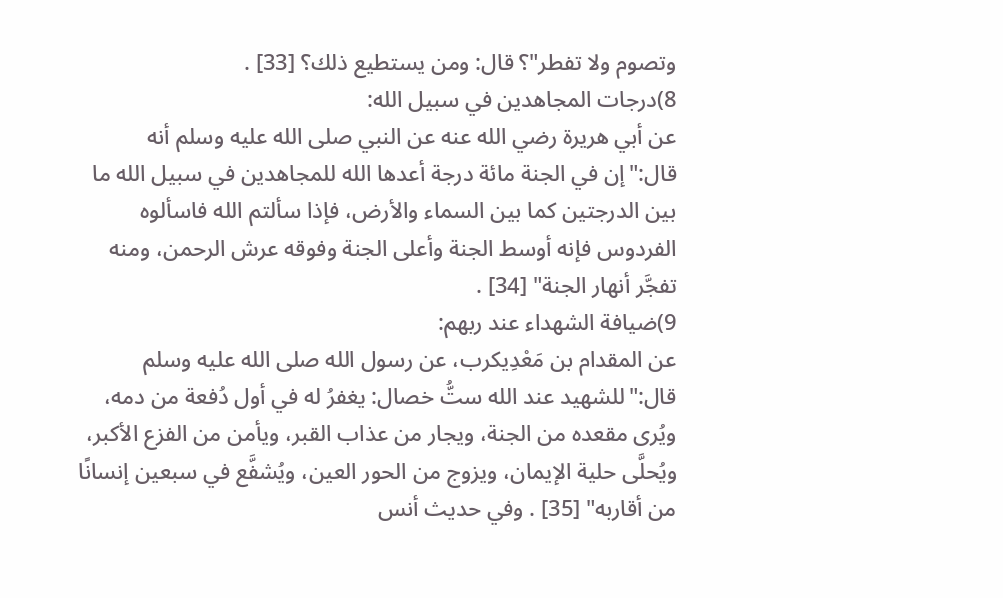وتصوم ولا تفطر"؟ قال: ومن يستطيع ذلك؟ [33] .
8)درجات المجاهدين في سبيل الله:
عن أبي هريرة رضي الله عنه عن النبي صلى الله عليه وسلم أنه قال:"إن في الجنة مائة درجة أعدها الله للمجاهدين في سبيل الله ما بين الدرجتين كما بين السماء والأرض، فإذا سألتم الله فاسألوه الفردوس فإنه أوسط الجنة وأعلى الجنة وفوقه عرش الرحمن، ومنه تفجَّر أنهار الجنة" [34] .
9)ضيافة الشهداء عند ربهم:
عن المقدام بن مَعْدِيكرب، عن رسول الله صلى الله عليه وسلم قال:"للشهيد عند الله ستُّ خصال: يغفرُ له في أول دُفعة من دمه، ويُرى مقعده من الجنة، ويجار من عذاب القبر، ويأمن من الفزع الأكبر، ويُحلَّى حلية الإيمان، ويزوج من الحور العين، ويُشفَّع في سبعين إنسانًا من أقاربه" [35] . وفي حديث أنس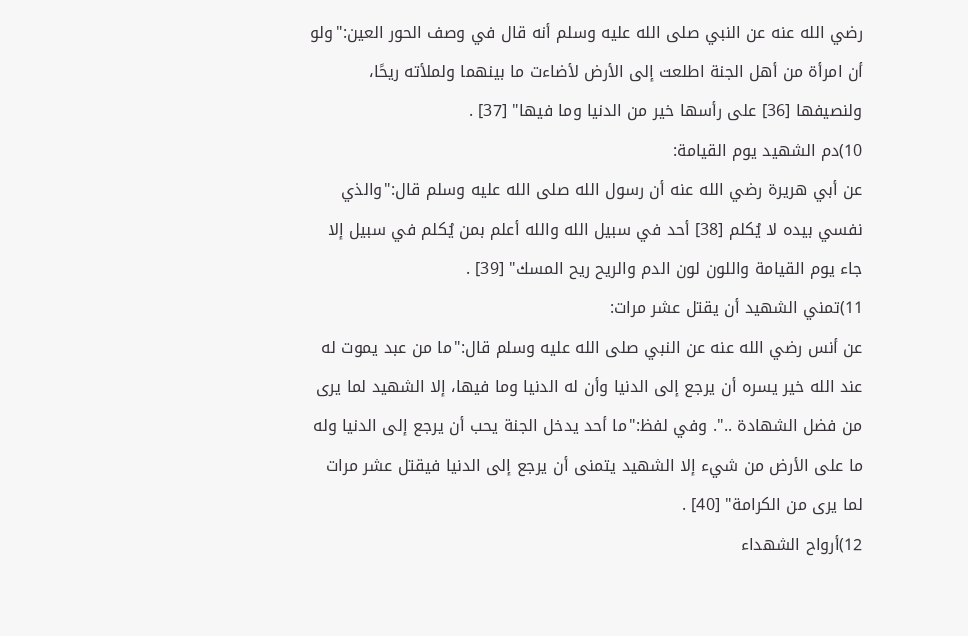رضي الله عنه عن النبي صلى الله عليه وسلم أنه قال في وصف الحور العين:"ولو أن امرأة من أهل الجنة اطلعت إلى الأرض لأضاءت ما بينهما ولملأته ريحًا، ولنصيفها [36] على رأسها خير من الدنيا وما فيها" [37] .
10)دم الشهيد يوم القيامة:
عن أبي هريرة رضي الله عنه أن رسول الله صلى الله عليه وسلم قال:"والذي نفسي بيده لا يُكلم [38] أحد في سبيل الله والله أعلم بمن يُكلم في سبيل إلا جاء يوم القيامة واللون لون الدم والريح ريح المسك" [39] .
11)تمني الشهيد أن يقتل عشر مرات:
عن أنس رضي الله عنه عن النبي صلى الله عليه وسلم قال:"ما من عبد يموت له عند الله خير يسره أن يرجع إلى الدنيا وأن له الدنيا وما فيها، إلا الشهيد لما يرى من فضل الشهادة ..". وفي لفظ:"ما أحد يدخل الجنة يحب أن يرجع إلى الدنيا وله ما على الأرض من شيء إلا الشهيد يتمنى أن يرجع إلى الدنيا فيقتل عشر مرات لما يرى من الكرامة" [40] .
12)أرواح الشهداء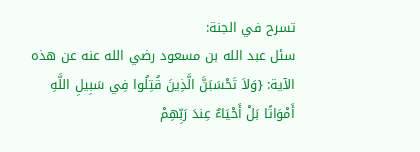تسرح في الجنة:
سئل عبد الله بن مسعود رضي الله عنه عن هذه الآية: {وَلاَ تَحْسَبَنَّ الَّذِينَ قُتِلُوا فِي سَبِيلِ اللَّهِ أَمْوَاتًا بَلْ أَحْيَاءٌ عِندَ رَبِّهِمْ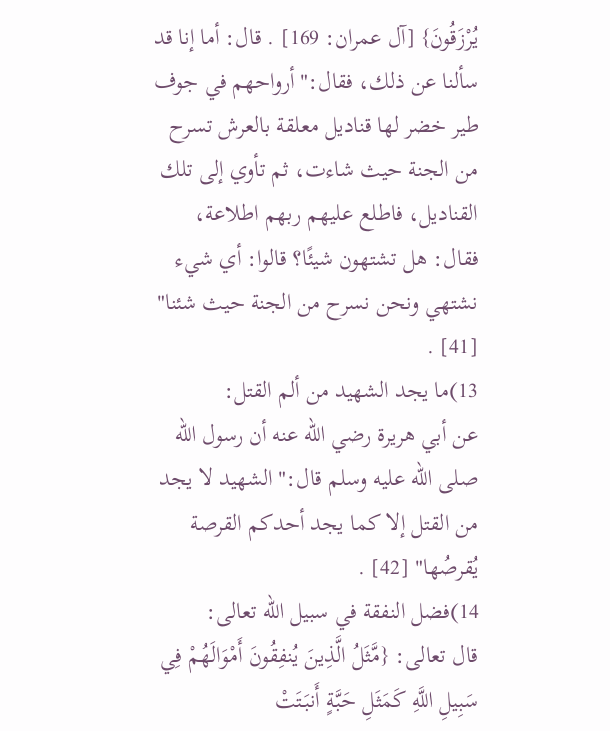يُرْزَقُونَ} [آل عمران: 169] . قال: أما إنا قد سألنا عن ذلك، فقال:"أرواحهم في جوف طير خضر لها قناديل معلقة بالعرش تسرح من الجنة حيث شاءت، ثم تأوي إلى تلك القناديل، فاطلع عليهم ربهم اطلاعة، فقال: هل تشتهون شيئًا؟ قالوا: أي شيء نشتهي ونحن نسرح من الجنة حيث شئنا" [41] .
13)ما يجد الشهيد من ألم القتل:
عن أبي هريرة رضي الله عنه أن رسول الله صلى الله عليه وسلم قال:"الشهيد لا يجد من القتل إلا كما يجد أحدكم القرصة يُقرصُها" [42] .
14)فضل النفقة في سبيل الله تعالى:
قال تعالى: {مَّثَلُ الَّذِينَ يُنفِقُونَ أَمْوَالَهُمْ فِي سَبِيلِ اللَّهِ كَمَثَلِ حَبَّةٍ أَنبَتَتْ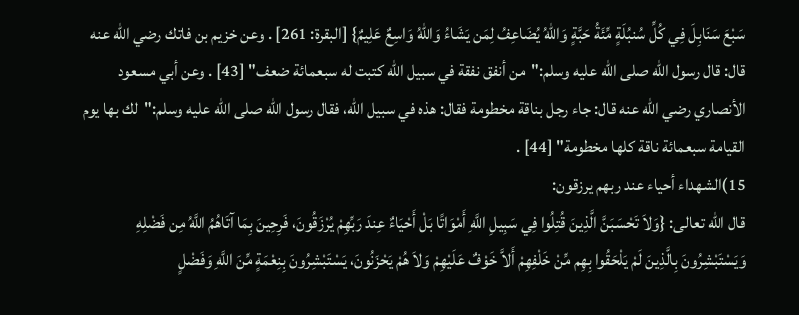سَبْعَ سَنَابِلَ فِي كُلِّ سُنبُلَةٍ مِّئَةُ حَبَّةٍ وَاللّهُ يُضَاعِفُ لِمَن يَشَاءُ وَاللّهُ وَاسِعٌ عَلِيمٌ} [البقرة: 261] . وعن خزيم بن فاتك رضي الله عنه قال: قال رسول الله صلى الله عليه وسلم:"من أنفق نفقة في سبيل الله كتبت له سبعمائة ضعف" [43] . وعن أبي مسعود الأنصاري رضي الله عنه قال: جاء رجل بناقة مخطومة فقال: هذه في سبيل الله، فقال رسول الله صلى الله عليه وسلم:"لك بها يوم القيامة سبعمائة ناقة كلها مخطومة" [44] .
15)الشهداء أحياء عند ربهم يرزقون:
قال الله تعالى: {وَلاَ تَحْسَبَنَّ الَّذِينَ قُتِلُوا فِي سَبِيلِ اللَّهِ أَمْوَاتًا بَلْ أَحْيَاءٌ عِندَ رَبِّهِمْ يُرْزَقُونَ، فَرِحِينَ بِمَا آتَاهُمُ اللَّهُ مِن فَضْلِهِ وَيَسْتَبْشِرُونَ بِالَّذِينَ لَمْ يَلْحَقُوا بِهِم مِّنْ خَلْفِهِمْ أَلاَّ خَوْفٌ عَلَيْهِمْ وَلاَ هُمْ يَحْزَنُونَ، يَسْتَبْشِرُونَ بِنِعْمَةٍ مِّنَ اللَّهِ وَفَضْلٍ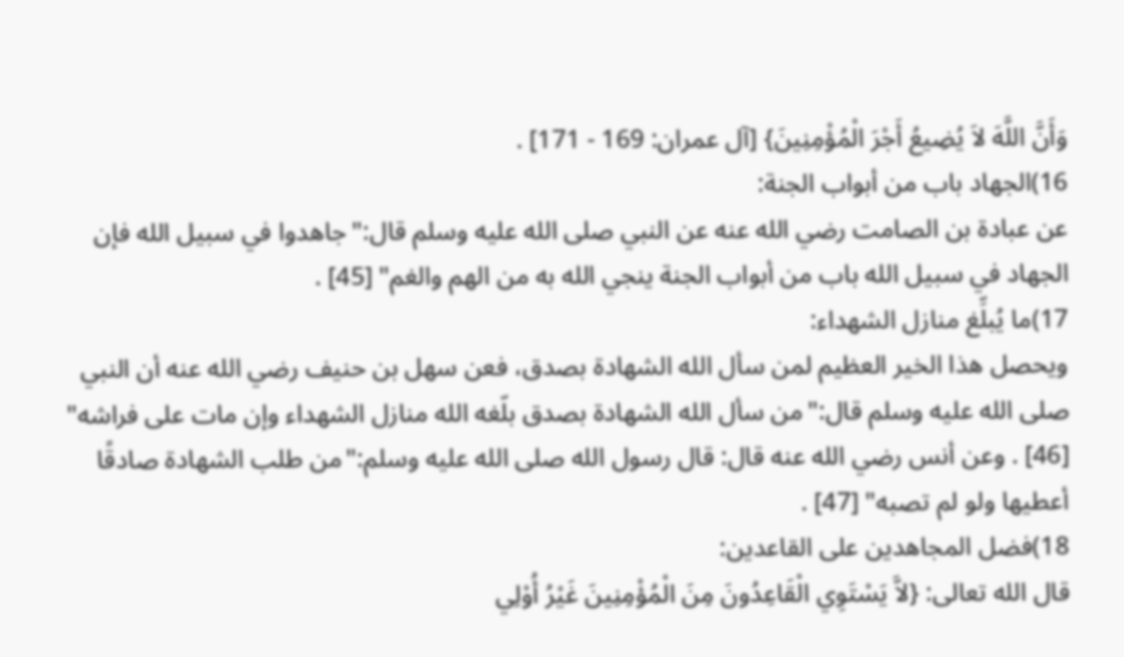وَأَنَّ اللَّهَ لاَ يُضِيعُ أَجْرَ الْمُؤْمِنِينَ} [آل عمران: 169 - 171] .
16)الجهاد باب من أبواب الجنة:
عن عبادة بن الصامت رضي الله عنه عن النبي صلى الله عليه وسلم قال:"جاهدوا في سبيل الله فإن الجهاد في سبيل الله باب من أبواب الجنة ينجي الله به من الهم والغم" [45] .
17)ما يُبلِّغ منازل الشهداء:
ويحصل هذا الخير العظيم لمن سأل الله الشهادة بصدق، فعن سهل بن حنيف رضي الله عنه أن النبي صلى الله عليه وسلم قال:"من سأل الله الشهادة بصدق بلّغه الله منازل الشهداء وإن مات على فراشه" [46] . وعن أنس رضي الله عنه قال: قال رسول الله صلى الله عليه وسلم:"من طلب الشهادة صادقًا أعطيها ولو لم تصبه" [47] .
18)فضل المجاهدين على القاعدين:
قال الله تعالى: {لاَّ يَسْتَوِي الْقَاعِدُونَ مِنَ الْمُؤْمِنِينَ غَيْرُ أُوْلِي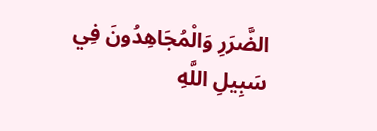الضَّرَرِ وَالْمُجَاهِدُونَ فِي سَبِيلِ اللَّهِ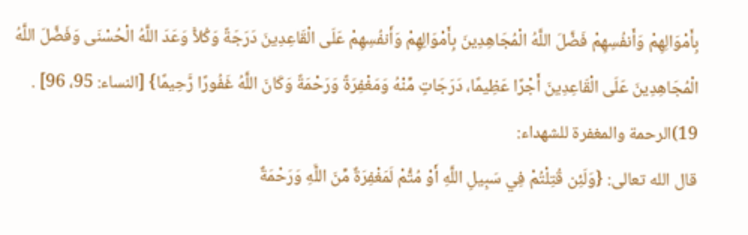بِأَمْوَالِهِمْ وَأَنفُسِهِمْ فَضَّلَ اللَّهُ الْمُجَاهِدِينَ بِأَمْوَالِهِمْ وَأَنفُسِهِمْ عَلَى الْقَاعِدِينَ دَرَجَةً وَكُلاًّ وَعَدَ اللَّهُ الْحُسْنَى وَفَضَّلَ اللَّهُ الْمُجَاهِدِينَ عَلَى الْقَاعِدِينَ أَجْرًا عَظِيمًا، دَرَجَاتٍ مِّنْهُ وَمَغْفِرَةً وَرَحْمَةً وَكَانَ اللَّهُ غَفُورًا رَّحِيمًا} [النساء: 95، 96] .
19)الرحمة والمغفرة للشهداء:
قال الله تعالى: {وَلَئِن قُتِلْتُمْ فِي سَبِيلِ اللَّهِ أَوْ مُتُّمْ لَمَغْفِرَةٌ مِّنَ اللَّهِ وَرَحْمَةٌ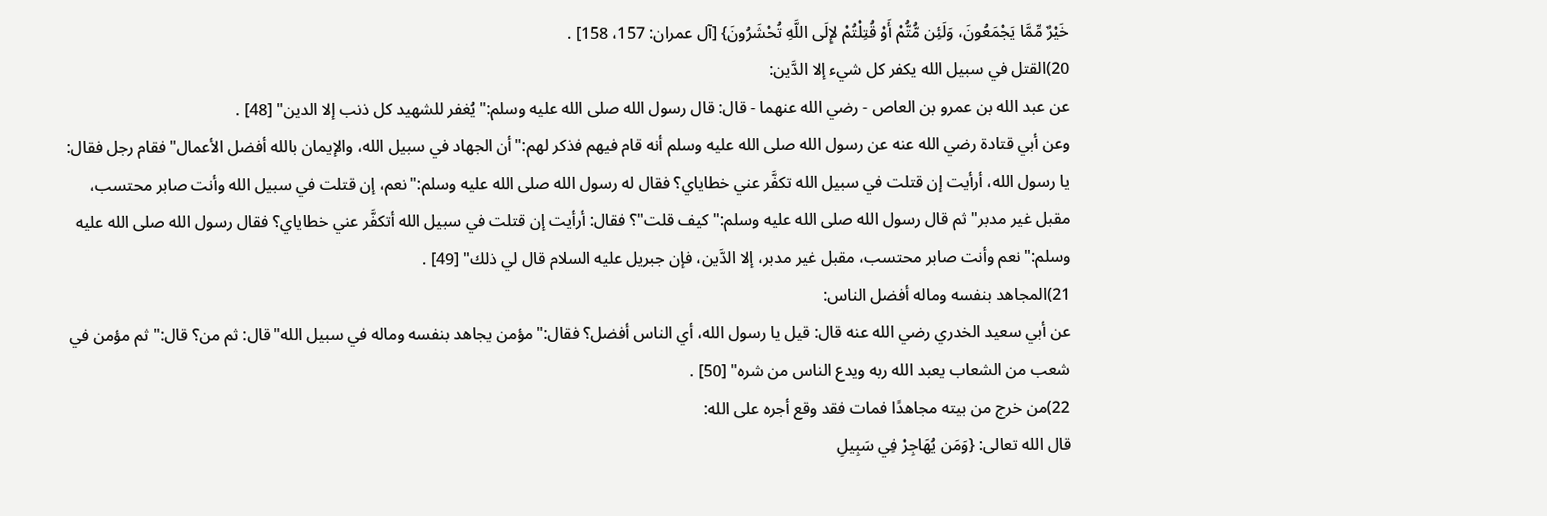خَيْرٌ مِّمَّا يَجْمَعُونَ، وَلَئِن مُّتُّمْ أَوْ قُتِلْتُمْ لإِلَى اللَّهِ تُحْشَرُونَ} [آل عمران: 157، 158] .
20)القتل في سبيل الله يكفر كل شيء إلا الدَّين:
عن عبد الله بن عمرو بن العاص - رضي الله عنهما - قال: قال رسول الله صلى الله عليه وسلم:"يُغفر للشهيد كل ذنب إلا الدين" [48] .
وعن أبي قتادة رضي الله عنه عن رسول الله صلى الله عليه وسلم أنه قام فيهم فذكر لهم:"أن الجهاد في سبيل الله، والإيمان بالله أفضل الأعمال"فقام رجل فقال: يا رسول الله، أرأيت إن قتلت في سبيل الله تكفَّر عني خطاياي؟ فقال له رسول الله صلى الله عليه وسلم:"نعم، إن قتلت في سبيل الله وأنت صابر محتسب، مقبل غير مدبر"ثم قال رسول الله صلى الله عليه وسلم:"كيف قلت"؟ فقال: أرأيت إن قتلت في سبيل الله أتكفَّر عني خطاياي؟ فقال رسول الله صلى الله عليه وسلم:"نعم وأنت صابر محتسب، مقبل غير مدبر، إلا الدَّين، فإن جبريل عليه السلام قال لي ذلك" [49] .
21)المجاهد بنفسه وماله أفضل الناس:
عن أبي سعيد الخدري رضي الله عنه قال: قيل يا رسول الله، أي الناس أفضل؟ فقال:"مؤمن يجاهد بنفسه وماله في سبيل الله"قال: ثم من؟ قال:"ثم مؤمن في شعب من الشعاب يعبد الله ربه ويدع الناس من شره" [50] .
22)من خرج من بيته مجاهدًا فمات فقد وقع أجره على الله:
قال الله تعالى: {وَمَن يُهَاجِرْ فِي سَبِيلِ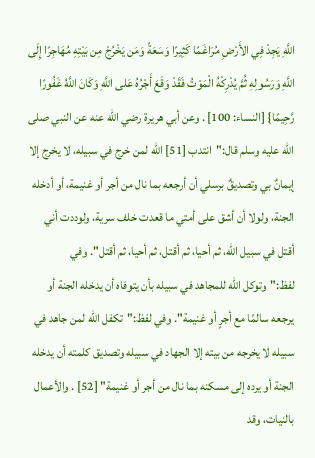اللَّهِ يَجِدْ فِي الأَرْضِ مُرَاغَمًا كَثِيرًا وَسَعَةً وَمَن يَخْرُجْ مِن بَيْتِهِ مُهَاجِرًا إِلَى اللَّهِ وَرَسُولِهِ ثُمَّ يُدْرِكْهُ الْمَوْتُ فَقَدْ وَقَعَ أَجْرُهُ عَلى اللَّهِ وَكَانَ اللَّهُ غَفُورًا رَّحِيمًا} [النساء: 100] . وعن أبي هريرة رضي الله عنه عن النبي صلى الله عليه وسلم قال:"انتدب [51] الله لمن خرج في سبيله، لا يخرج إلا إيمانٌ بي وتصديقٌ برسلي أن أرجعه بما نال من أجر أو غنيمة، أو أدخله الجنة، ولولا أن أشق على أمتي ما قعدت خلف سرية، ولوددت أني أقتل في سبيل الله، ثم أحيا، ثم أقتل، ثم أحيا، ثم أقتل". وفي لفظ:"وتوكل الله للمجاهد في سبيله بأن يتوفاه أن يدخله الجنة أو يرجعه سالمًا مع أجرٍ أو غنيمة". وفي لفظ:"تكفل الله لمن جاهد في سبيله لا يخرجه من بيته إلا الجهاد في سبيله وتصديق كلمته أن يدخله الجنة أو يرده إلى مسكنه بما نال من أجر أو غنيمة" [52] . والأعمال بالنيات، وقد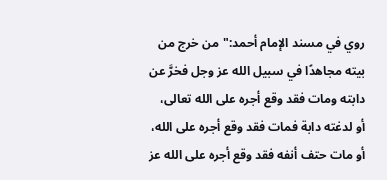روي في مسند الإمام أحمد:"من خرج من بيته مجاهدًا في سبيل الله عز وجل فخرَّ عن دابته ومات فقد وقع أجره على الله تعالى، أو لدغته دابة فمات فقد وقع أجره على الله، أو مات حتف أنفه فقد وقع أجره على الله عز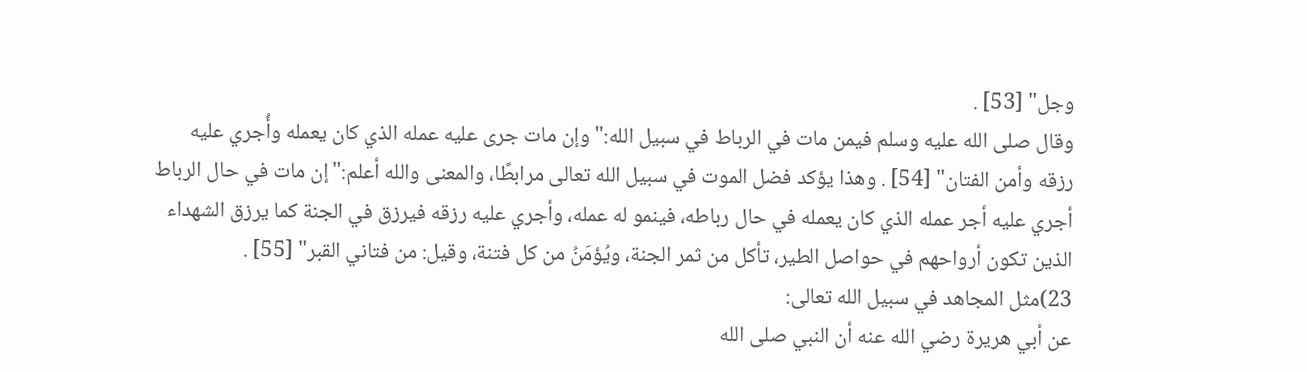وجل" [53] .
وقال صلى الله عليه وسلم فيمن مات في الرباط في سبيل الله:"وإن مات جرى عليه عمله الذي كان يعمله وأُجري عليه رزقه وأمن الفتان" [54] . وهذا يؤكد فضل الموت في سبيل الله تعالى مرابطًا، والمعنى والله أعلم:"إن مات في حال الرباط أجري عليه أجر عمله الذي كان يعمله في حال رباطه، فينمو له عمله، وأجري عليه رزقه فيرزق في الجنة كما يرزق الشهداء الذين تكون أرواحهم في حواصل الطير، تأكل من ثمر الجنة، ويُؤمَنُ من كل فتنة، وقيل: من فتاني القبر" [55] .
23)مثل المجاهد في سبيل الله تعالى:
عن أبي هريرة رضي الله عنه أن النبي صلى الله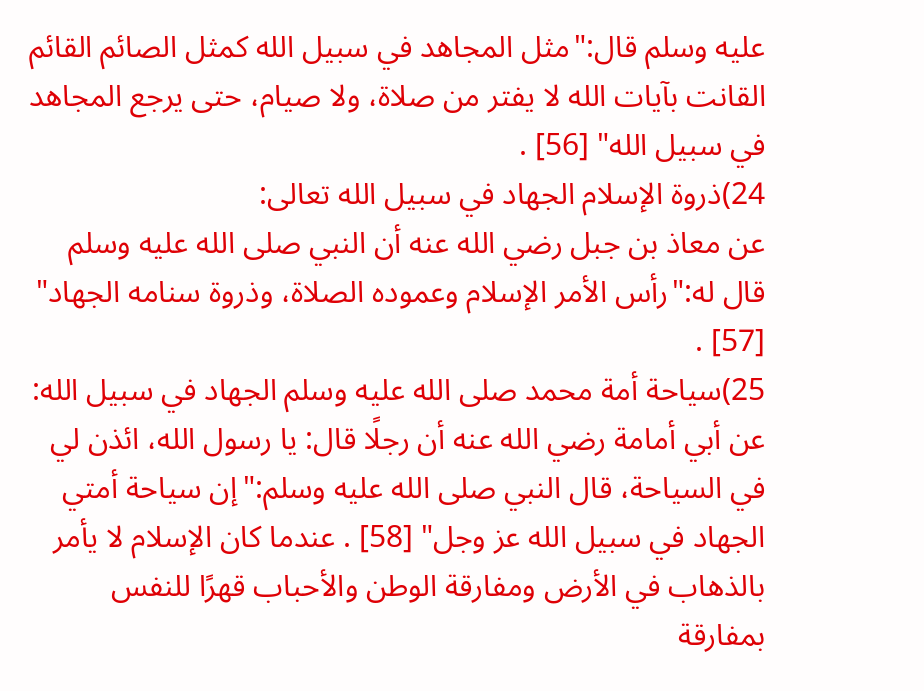عليه وسلم قال:"مثل المجاهد في سبيل الله كمثل الصائم القائم القانت بآيات الله لا يفتر من صلاة، ولا صيام، حتى يرجع المجاهد في سبيل الله" [56] .
24)ذروة الإسلام الجهاد في سبيل الله تعالى:
عن معاذ بن جبل رضي الله عنه أن النبي صلى الله عليه وسلم قال له:"رأس الأمر الإسلام وعموده الصلاة، وذروة سنامه الجهاد" [57] .
25)سياحة أمة محمد صلى الله عليه وسلم الجهاد في سبيل الله:
عن أبي أمامة رضي الله عنه أن رجلًا قال: يا رسول الله، ائذن لي في السياحة، قال النبي صلى الله عليه وسلم:"إن سياحة أمتي الجهاد في سبيل الله عز وجل" [58] . عندما كان الإسلام لا يأمر بالذهاب في الأرض ومفارقة الوطن والأحباب قهرًا للنفس بمفارقة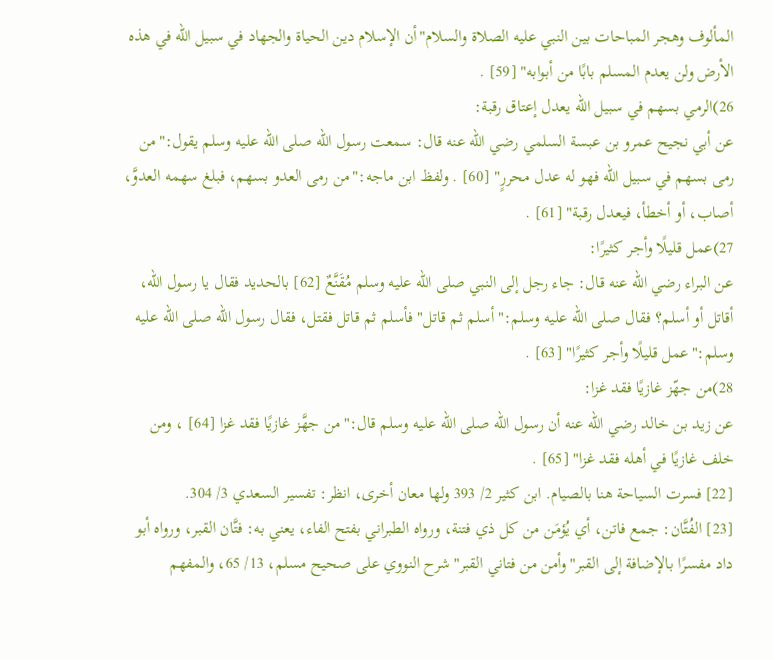المألوف وهجر المباحات بين النبي عليه الصلاة والسلام"أن الإسلام دين الحياة والجهاد في سبيل الله في هذه الأرض ولن يعدم المسلم بابًا من أبوابه" [59] .
26)الرمي بسهم في سبيل الله يعدل إعتاق رقبة:
عن أبي نجيح عمرو بن عبسة السلمي رضي الله عنه قال: سمعت رسول الله صلى الله عليه وسلم يقول:"من رمى بسهم في سبيل الله فهو له عدل محررٍ" [60] . ولفظ ابن ماجه:"من رمى العدو بسهم، فبلغ سهمه العدوَّ، أصاب، أو أخطأ، فيعدل رقبة" [61] .
27)عمل قليلًا وأجر كثيرًا:
عن البراء رضي الله عنه قال: جاء رجل إلى النبي صلى الله عليه وسلم مُقَنَّعٌ [62] بالحديد فقال يا رسول الله، أقاتل أو أسلم؟ فقال صلى الله عليه وسلم:"أسلم ثم قاتل"فأسلم ثم قاتل فقتل، فقال رسول الله صلى الله عليه وسلم:"عمل قليلًا وأجر كثيرًا" [63] .
28)من جهّز غازيًا فقد غزا:
عن زيد بن خالد رضي الله عنه أن رسول الله صلى الله عليه وسلم قال:"من جهَّز غازيًا فقد غزا [64] ، ومن خلف غازيًا في أهله فقد غزا" [65] .
[22] فسرت السياحة هنا بالصيام. ابن كثير 2/ 393 ولها معان أخرى، انظر: تفسير السعدي 3/ 304.
[23] الفُتَّان: جمع فاتن، أي يُؤمَن من كل ذي فتنة، ورواه الطبراني بفتح الفاء، يعني به: فتَّان القبر، ورواه أبو داد مفسرًا بالإضافة إلى القبر"وأمن من فتاني القبر"شرح النووي على صحيح مسلم، 13/ 65، والمفهم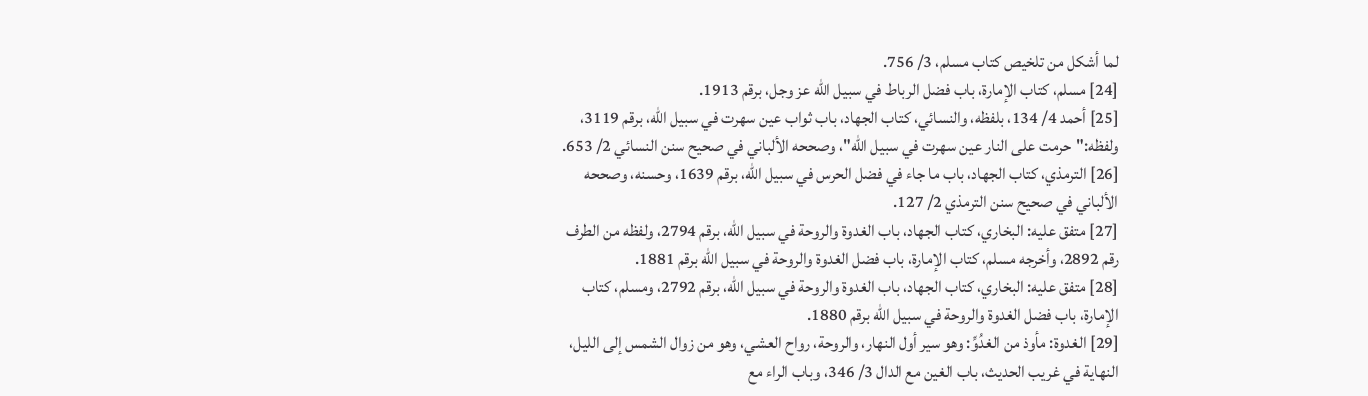لما أشكل من تلخيص كتاب مسلم، 3/ 756.
[24] مسلم، كتاب الإمارة، باب فضل الرباط في سبيل الله عز وجل، برقم 1913.
[25] أحمد 4/ 134، بلفظه، والنسائي، كتاب الجهاد، باب ثواب عين سهرت في سبيل الله، برقم 3119، ولفظه:"حرمت على النار عين سهرت في سبيل الله"، وصححه الألباني في صحيح سنن النسائي 2/ 653.
[26] الترمذي، كتاب الجهاد، باب ما جاء في فضل الحرس في سبيل الله، برقم 1639، وحسنه، وصححه الألباني في صحيح سنن الترمذي 2/ 127.
[27] متفق عليه: البخاري، كتاب الجهاد، باب الغدوة والروحة في سبيل الله، برقم 2794، ولفظه من الطرف رقم 2892، وأخرجه مسلم، كتاب الإمارة، باب فضل الغدوة والروحة في سبيل الله برقم 1881.
[28] متفق عليه: البخاري، كتاب الجهاد، باب الغدوة والروحة في سبيل الله، برقم 2792، ومسلم، كتاب الإمارة، باب فضل الغدوة والروحة في سبيل الله برقم 1880.
[29] الغدوة: مأوذ من الغدُوِّ: وهو سير أول النهار، والروحة، رواح العشي، وهو من زوال الشمس إلى الليل، النهاية في غريب الحديث، باب الغين مع الدال 3/ 346، وباب الراء مع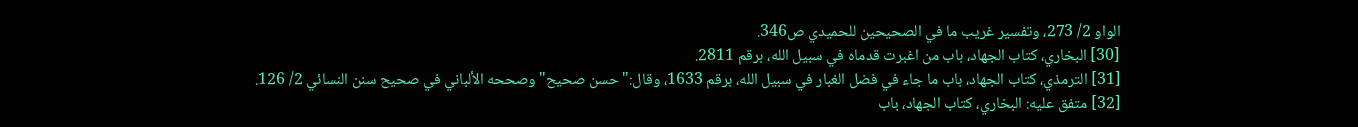الواو 2/ 273، وتفسير غريب ما في الصحيحين للحميدي ص346.
[30] البخاري، كتاب الجهاد، باب من اغبرت قدماه في سبيل الله، برقم 2811.
[31] الترمذي، كتاب الجهاد، باب ما جاء في فضل الغبار في سبيل الله، برقم 1633، وقال:"حسن صحيح"وصححه الألباني في صحيح سنن النسائي 2/ 126.
[32] متفق عليه: البخاري، كتاب الجهاد، باب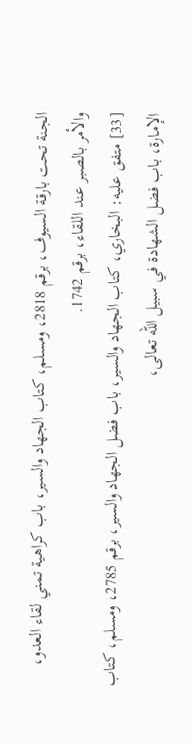الجنة تحت بارقة السيوف، برقم 2818، ومسلم، كتاب الجهاد والسير، باب كراهية تمني لقاء العدو، والأمر بالصبر عند اللقاء، برقم 1742.
[33] متفق عليه: البخاري، كتاب الجهاد والسير، باب فضل الجهاد والسير، برقم 2785، ومسلم، كتاب الإمارة، باب فضل الشهادة في سبيل الله تعالى،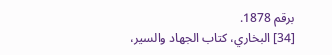برقم 1878.
[34] البخاري، كتاب الجهاد والسير،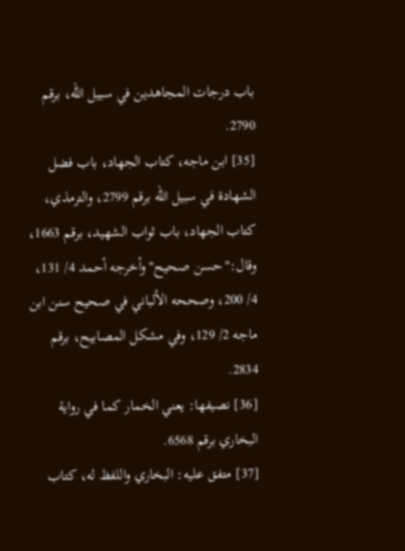باب درجات المجاهدين في سبيل الله، برقم 2790.
[35] ابن ماجه، كتاب الجهاد، باب فضل الشهادة في سبيل الله برقم 2799، والترمذي، كتاب الجهاد، باب ثواب الشهيد، برقم 1663، وقال:"حسن صحيح"وأخرجه أحمد 4/ 131، 4/ 200، وصححه الألباني في صحيح سنن ابن ماجه 2/ 129، وفي مشكل المصابيح، برقم 2834.
[36] نصيفها: يعني الخمار كما في رواية البخاري برقم 6568.
[37] متفق عليه: البخاري واللفظ له، كتاب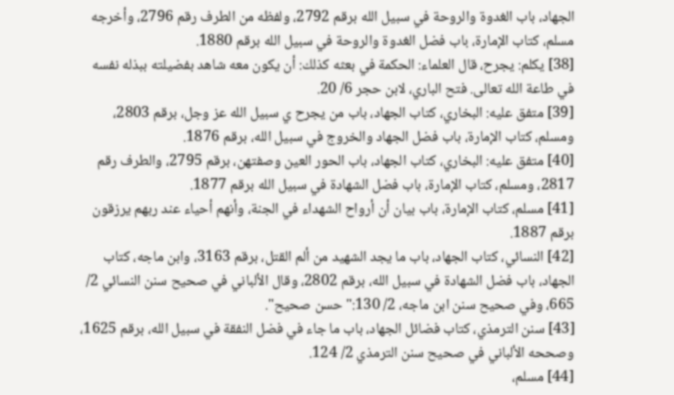الجهاد، باب الغدوة والروحة في سبيل الله برقم 2792، ولفظه من الطرف رقم 2796، وأخرجه مسلم، كتاب الإمارة، باب فضل الغدوة والروحة في سبيل الله برقم 1880.
[38] يكلم: يجرح، قال العلماء: الحكمة في بعثه كذلك: أن يكون معه شاهد بفضيلته ببذله نفسه في طاعة الله تعالى. فتح الباري، لابن حجر 6/ 20.
[39] متفق عليه: البخاري، كتاب الجهاد، باب من يجرح ي سبيل الله عز وجل، برقم 2803، ومسلم، كتاب الإمارة، باب فضل الجهاد والخروج في سبيل الله، برقم 1876.
[40] متفق عليه: البخاري، كتاب الجهاد، باب الحور العين وصفتهن، برقم 2795، والطرف رقم 2817، ومسلم، كتاب الإمارة، باب فضل الشهادة في سبيل الله برقم 1877.
[41] مسلم، كتاب الإمارة، باب بيان أن أرواح الشهداء في الجنة، وأنهم أحياء عند ربهم يرزقون برقم 1887.
[42] النسائي، كتاب الجهاد، باب ما يجد الشهيد من ألم القتل، برقم 3163، وابن ماجه، كتاب الجهاد، باب فضل الشهادة في سبيل الله، برقم 2802، وقال الألباني في صحيح سنن النسائي 2/ 665، وفي صحيح سنن ابن ماجه، 2/ 130:"حسن صحيح".
[43] سنن الترمذي، كتاب فضائل الجهاد، باب ما جاء في فضل النفقة في سبيل الله، برقم 1625، وصححه الألباني في صحيح سنن الترمذي 2/ 124.
[44] مسلم،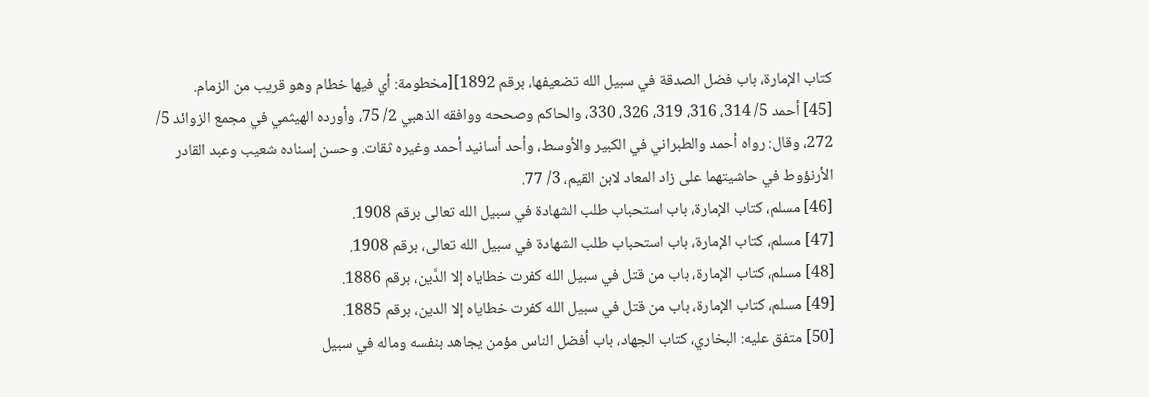كتاب الإمارة، باب فضل الصدقة في سبيل الله تضعيفها، برقم 1892][مخطومة: أي فيها خطام وهو قريب من الزمام.
[45] أحمد 5/ 314، 316، 319، 326، 330، والحاكم وصححه ووافقه الذهبي 2/ 75، وأورده الهيثمي في مجمع الزوائد 5/ 272، وقال: رواه أحمد والطبراني في الكبير والأوسط، وأحد أسانيد أحمد وغيره ثقات. وحسن إسناده شعيب وعبد القادر الأرنؤوط في حاشيتهما على زاد المعاد لابن القيم، 3/ 77.
[46] مسلم، كتاب الإمارة، باب استحباب طلب الشهادة في سبيل الله تعالى برقم 1908.
[47] مسلم، كتاب الإمارة، باب استحباب طلب الشهادة في سبيل الله تعالى، برقم 1908.
[48] مسلم، كتاب الإمارة، باب من قتل في سبيل الله كفرت خطاياه إلا الدَّين، برقم 1886.
[49] مسلم، كتاب الإمارة، باب من قتل في سبيل الله كفرت خطاياه إلا الدين، برقم 1885.
[50] متفق عليه: البخاري، كتاب الجهاد، باب أفضل الناس مؤمن يجاهد بنفسه وماله في سبيل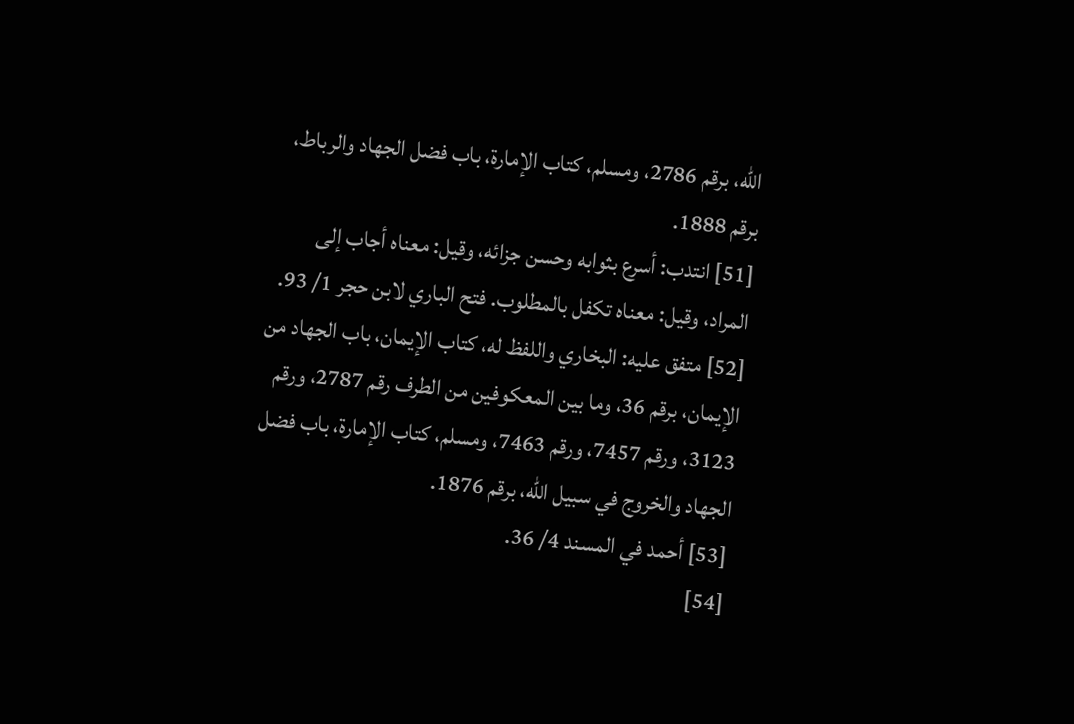الله، برقم 2786، ومسلم، كتاب الإمارة، باب فضل الجهاد والرباط، برقم 1888.
[51] انتدب: أسرع بثوابه وحسن جزائه، وقيل: معناه أجاب إلى المراد، وقيل: معناه تكفل بالمطلوب. فتح الباري لابن حجر 1/ 93.
[52] متفق عليه: البخاري واللفظ له، كتاب الإيمان، باب الجهاد من الإيمان، برقم 36، وما بين المعكوفين من الطرف رقم 2787، ورقم 3123، ورقم 7457، ورقم 7463، ومسلم، كتاب الإمارة، باب فضل الجهاد والخروج في سبيل الله، برقم 1876.
[53] أحمد في المسند 4/ 36.
[54]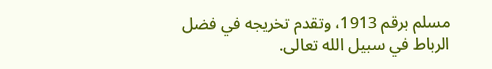مسلم برقم 1913، وتقدم تخريجه في فضل الرباط في سبيل الله تعالى.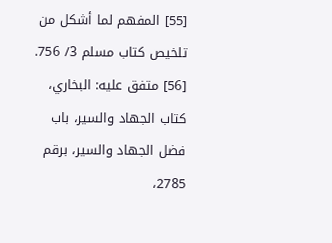[55] المفهم لما أشكل من تلخيص كتاب مسلم 3/ 756.
[56] متفق عليه: البخاري، كتاب الجهاد والسير، باب فضل الجهاد والسير، برقم 2785،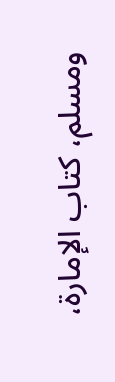ومسلم، كتاب الإمارة،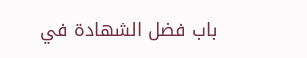باب فضل الشهادة في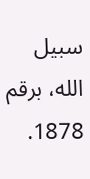سبيل الله، برقم 1878.